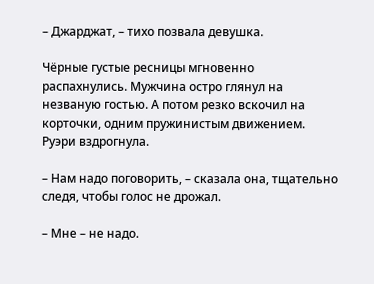– Джарджат, – тихо позвала девушка.

Чёрные густые ресницы мгновенно распахнулись. Мужчина остро глянул на незваную гостью. А потом резко вскочил на корточки, одним пружинистым движением. Руэри вздрогнула.

– Нам надо поговорить, – сказала она, тщательно следя, чтобы голос не дрожал.

– Мне – не надо.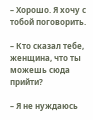– Хорошо. Я хочу с тобой поговорить.

– Кто сказал тебе, женщина, что ты можешь сюда прийти?

– Я не нуждаюсь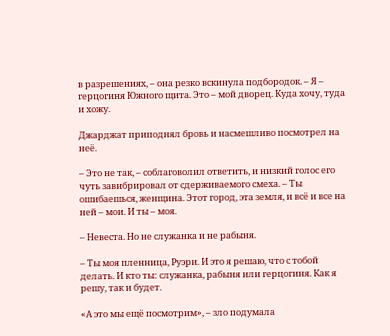в разрешениях, – она резко вскинула подбородок. – Я – герцогиня Южного щита. Это – мой дворец. Куда хочу, туда и хожу.

Джарджат приподнял бровь и насмешливо посмотрел на неё.

– Это не так, – соблаговолил ответить, и низкий голос его чуть завибрировал от сдерживаемого смеха. – Ты ошибаешься, женщина. Этот город, эта земля, и всё и все на ней – мои. И ты – моя.

– Невеста. Но не служанка и не рабыня.

– Ты моя пленница, Руэри. И это я решаю, что с тобой делать. И кто ты: служанка, рабыня или герцогиня. Как я решу, так и будет.

«А это мы ещё посмотрим», – зло подумала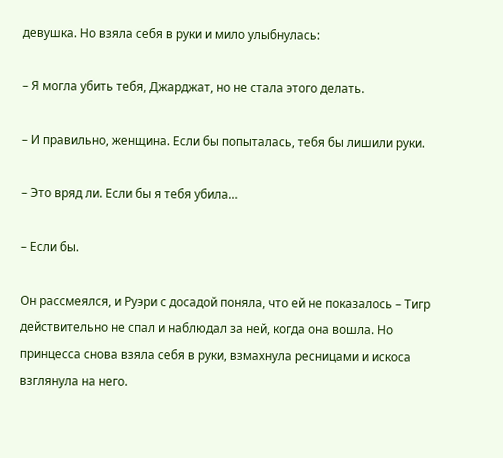девушка. Но взяла себя в руки и мило улыбнулась:

– Я могла убить тебя, Джарджат, но не стала этого делать.

– И правильно, женщина. Если бы попыталась, тебя бы лишили руки.

– Это вряд ли. Если бы я тебя убила…

– Если бы.

Он рассмеялся, и Руэри с досадой поняла, что ей не показалось – Тигр действительно не спал и наблюдал за ней, когда она вошла. Но принцесса снова взяла себя в руки, взмахнула ресницами и искоса взглянула на него.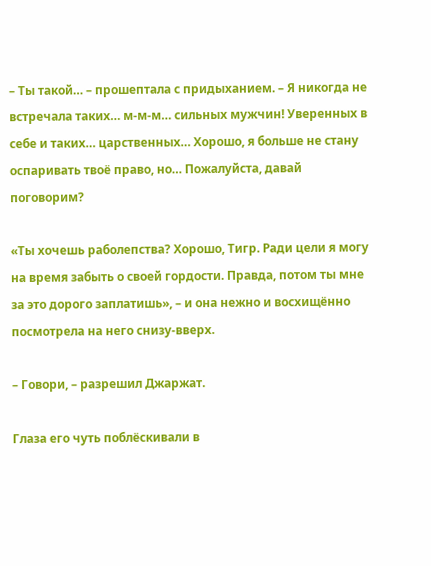– Ты такой… – прошептала с придыханием. – Я никогда не встречала таких… м-м-м… сильных мужчин! Уверенных в себе и таких… царственных… Хорошо, я больше не стану оспаривать твоё право, но… Пожалуйста, давай поговорим?

«Ты хочешь раболепства? Хорошо, Тигр. Ради цели я могу на время забыть о своей гордости. Правда, потом ты мне за это дорого заплатишь», – и она нежно и восхищённо посмотрела на него снизу-вверх.

– Говори, – разрешил Джаржат.

Глаза его чуть поблёскивали в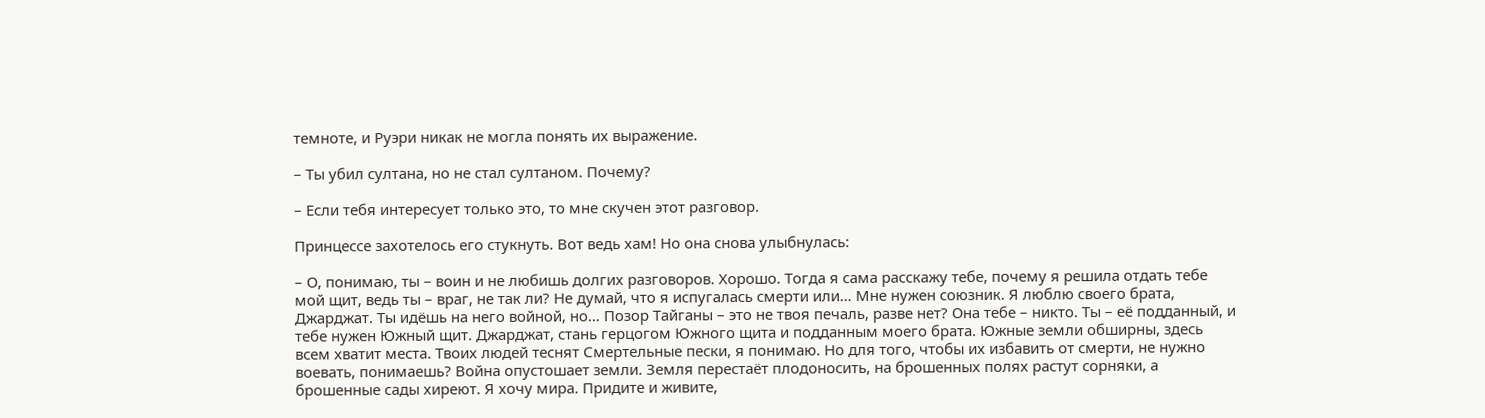темноте, и Руэри никак не могла понять их выражение.

– Ты убил султана, но не стал султаном. Почему?

– Если тебя интересует только это, то мне скучен этот разговор.

Принцессе захотелось его стукнуть. Вот ведь хам! Но она снова улыбнулась:

– О, понимаю, ты – воин и не любишь долгих разговоров. Хорошо. Тогда я сама расскажу тебе, почему я решила отдать тебе мой щит, ведь ты – враг, не так ли? Не думай, что я испугалась смерти или… Мне нужен союзник. Я люблю своего брата, Джарджат. Ты идёшь на него войной, но… Позор Тайганы – это не твоя печаль, разве нет? Она тебе – никто. Ты – её подданный, и тебе нужен Южный щит. Джарджат, стань герцогом Южного щита и подданным моего брата. Южные земли обширны, здесь всем хватит места. Твоих людей теснят Смертельные пески, я понимаю. Но для того, чтобы их избавить от смерти, не нужно воевать, понимаешь? Война опустошает земли. Земля перестаёт плодоносить, на брошенных полях растут сорняки, а брошенные сады хиреют. Я хочу мира. Придите и живите,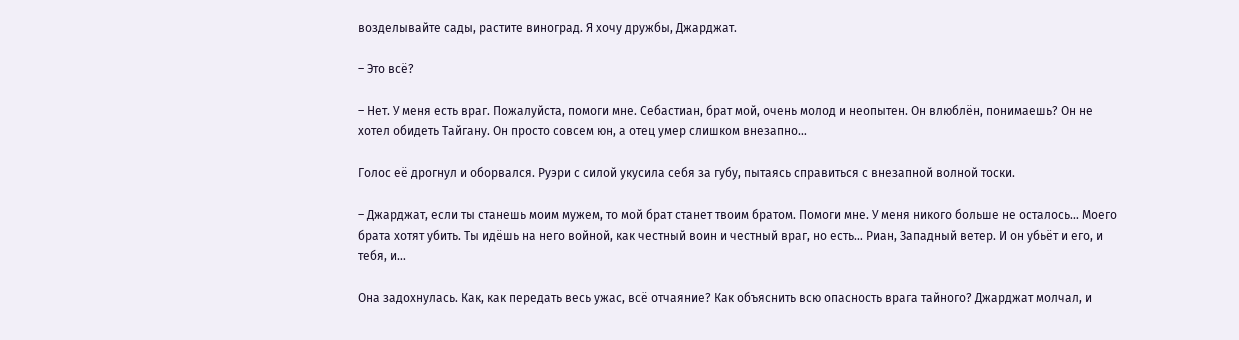возделывайте сады, растите виноград. Я хочу дружбы, Джарджат.

– Это всё?

– Нет. У меня есть враг. Пожалуйста, помоги мне. Себастиан, брат мой, очень молод и неопытен. Он влюблён, понимаешь? Он не хотел обидеть Тайгану. Он просто совсем юн, а отец умер слишком внезапно…

Голос её дрогнул и оборвался. Руэри с силой укусила себя за губу, пытаясь справиться с внезапной волной тоски.

– Джарджат, если ты станешь моим мужем, то мой брат станет твоим братом. Помоги мне. У меня никого больше не осталось… Моего брата хотят убить. Ты идёшь на него войной, как честный воин и честный враг, но есть… Риан, Западный ветер. И он убьёт и его, и тебя, и…

Она задохнулась. Как, как передать весь ужас, всё отчаяние? Как объяснить всю опасность врага тайного? Джарджат молчал, и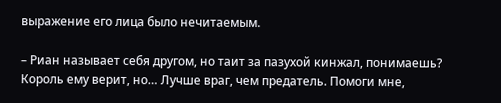выражение его лица было нечитаемым.

– Риан называет себя другом, но таит за пазухой кинжал, понимаешь? Король ему верит, но… Лучше враг, чем предатель. Помоги мне,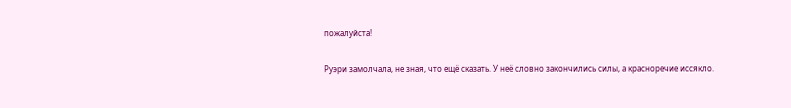пожалуйста!

Руэри замолчала, не зная, что ещё сказать. У неё словно закончились силы, а красноречие иссякло.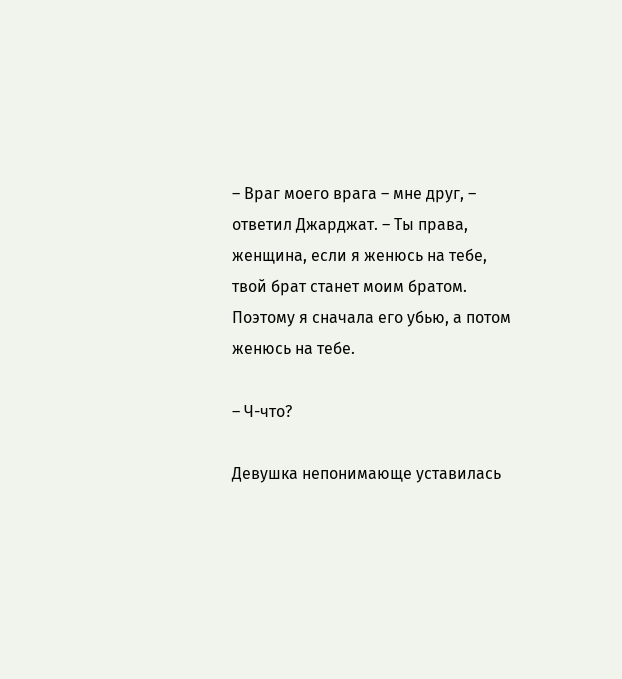– Враг моего врага – мне друг, – ответил Джарджат. – Ты права, женщина, если я женюсь на тебе, твой брат станет моим братом. Поэтому я сначала его убью, а потом женюсь на тебе.

– Ч-что?

Девушка непонимающе уставилась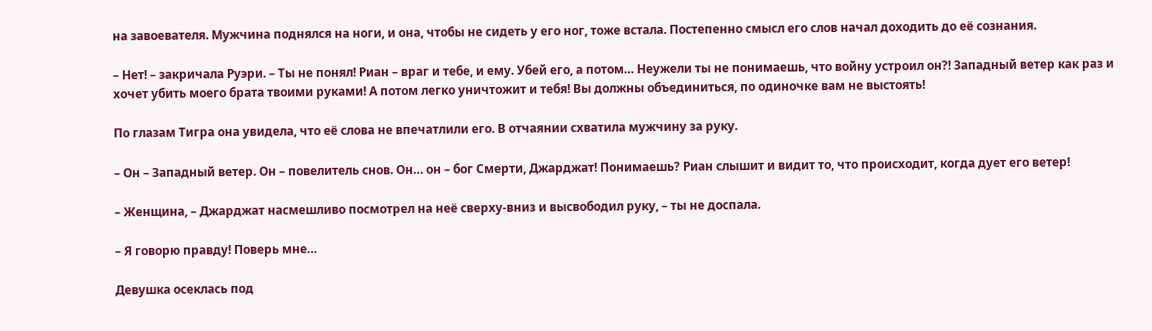на завоевателя. Мужчина поднялся на ноги, и она, чтобы не сидеть у его ног, тоже встала. Постепенно смысл его слов начал доходить до её сознания.

– Нет! – закричала Руэри. – Ты не понял! Риан – враг и тебе, и ему. Убей его, а потом… Неужели ты не понимаешь, что войну устроил он?! Западный ветер как раз и хочет убить моего брата твоими руками! А потом легко уничтожит и тебя! Вы должны объединиться, по одиночке вам не выстоять!

По глазам Тигра она увидела, что её слова не впечатлили его. В отчаянии схватила мужчину за руку.

– Он – Западный ветер. Он – повелитель снов. Он… он – бог Смерти, Джарджат! Понимаешь? Риан слышит и видит то, что происходит, когда дует его ветер!

– Женщина, – Джарджат насмешливо посмотрел на неё сверху-вниз и высвободил руку, – ты не доспала.

– Я говорю правду! Поверь мне…

Девушка осеклась под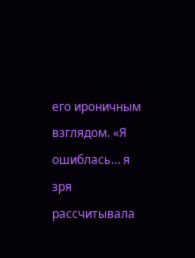его ироничным взглядом. «Я ошиблась… я зря рассчитывала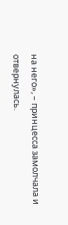на него», – принцесса замолчала и отвернулась.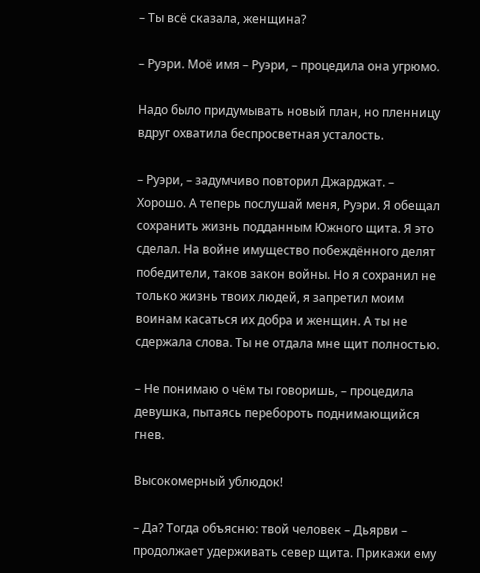– Ты всё сказала, женщина?

– Руэри. Моё имя – Руэри, – процедила она угрюмо.

Надо было придумывать новый план, но пленницу вдруг охватила беспросветная усталость.

– Руэри, – задумчиво повторил Джарджат. – Хорошо. А теперь послушай меня, Руэри. Я обещал сохранить жизнь подданным Южного щита. Я это сделал. На войне имущество побеждённого делят победители, таков закон войны. Но я сохранил не только жизнь твоих людей, я запретил моим воинам касаться их добра и женщин. А ты не сдержала слова. Ты не отдала мне щит полностью.

– Не понимаю о чём ты говоришь, – процедила девушка, пытаясь перебороть поднимающийся гнев.

Высокомерный ублюдок!

– Да? Тогда объясню: твой человек – Дьярви – продолжает удерживать север щита. Прикажи ему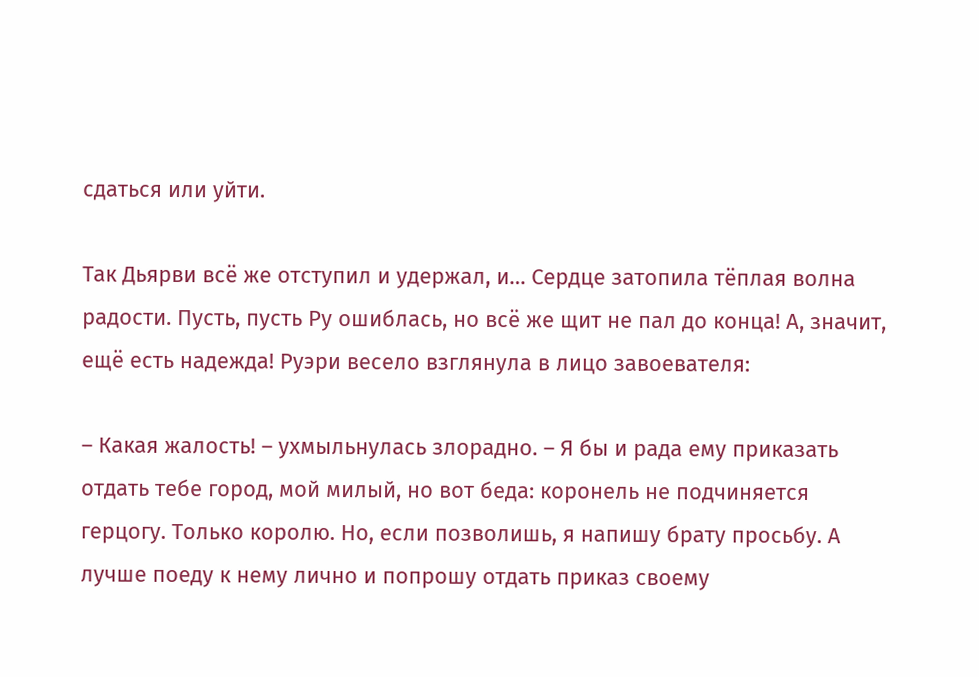сдаться или уйти.

Так Дьярви всё же отступил и удержал, и… Сердце затопила тёплая волна радости. Пусть, пусть Ру ошиблась, но всё же щит не пал до конца! А, значит, ещё есть надежда! Руэри весело взглянула в лицо завоевателя:

– Какая жалость! – ухмыльнулась злорадно. – Я бы и рада ему приказать отдать тебе город, мой милый, но вот беда: коронель не подчиняется герцогу. Только королю. Но, если позволишь, я напишу брату просьбу. А лучше поеду к нему лично и попрошу отдать приказ своему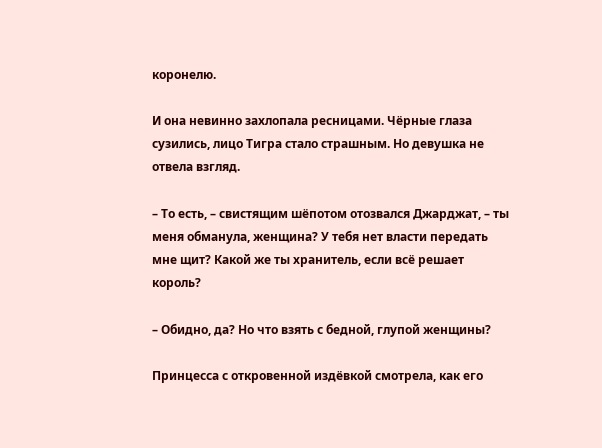коронелю.

И она невинно захлопала ресницами. Чёрные глаза сузились, лицо Тигра стало страшным. Но девушка не отвела взгляд.

– То есть, – свистящим шёпотом отозвался Джарджат, – ты меня обманула, женщина? У тебя нет власти передать мне щит? Какой же ты хранитель, если всё решает король?

– Обидно, да? Но что взять с бедной, глупой женщины?

Принцесса с откровенной издёвкой смотрела, как его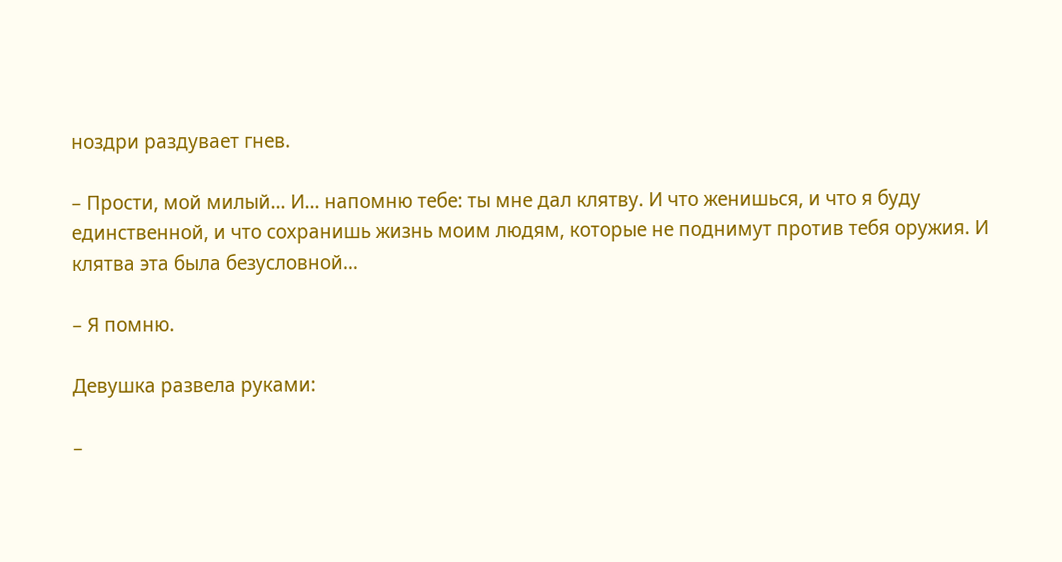ноздри раздувает гнев.

– Прости, мой милый… И… напомню тебе: ты мне дал клятву. И что женишься, и что я буду единственной, и что сохранишь жизнь моим людям, которые не поднимут против тебя оружия. И клятва эта была безусловной…

– Я помню.

Девушка развела руками:

–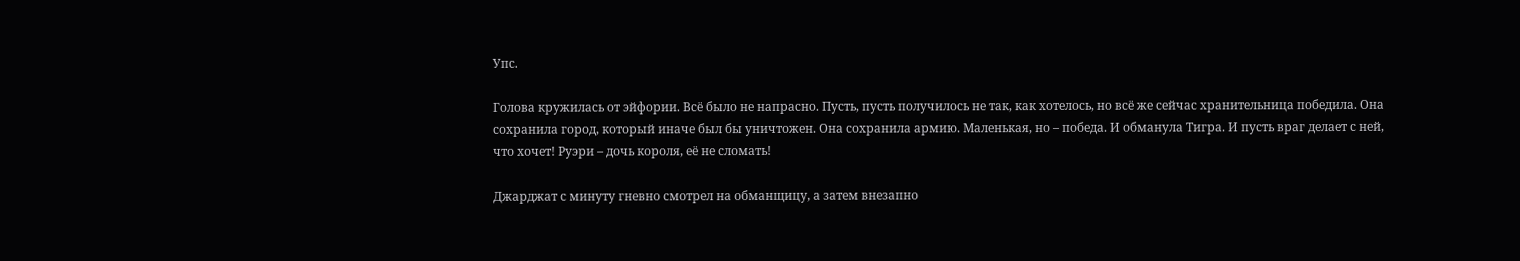Упс.

Голова кружилась от эйфории. Всё было не напрасно. Пусть, пусть получилось не так, как хотелось, но всё же сейчас хранительница победила. Она сохранила город, который иначе был бы уничтожен. Она сохранила армию. Маленькая, но – победа. И обманула Тигра. И пусть враг делает с ней, что хочет! Руэри – дочь короля, её не сломать!

Джарджат с минуту гневно смотрел на обманщицу, а затем внезапно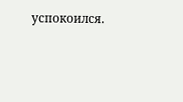успокоился.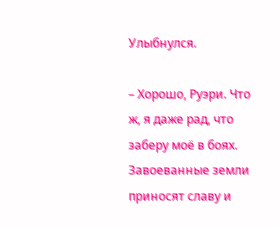Улыбнулся.

– Хорошо, Руэри. Что ж, я даже рад, что заберу моё в боях. Завоеванные земли приносят славу и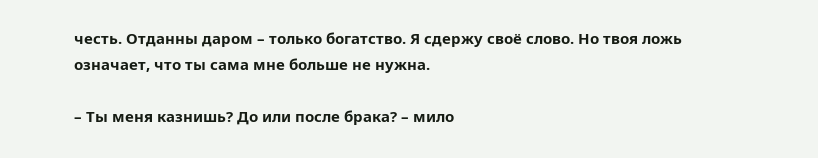честь. Отданны даром – только богатство. Я сдержу своё слово. Но твоя ложь означает, что ты сама мне больше не нужна.

– Ты меня казнишь? До или после брака? – мило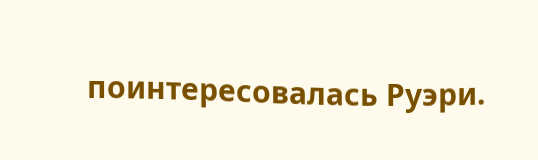поинтересовалась Руэри.